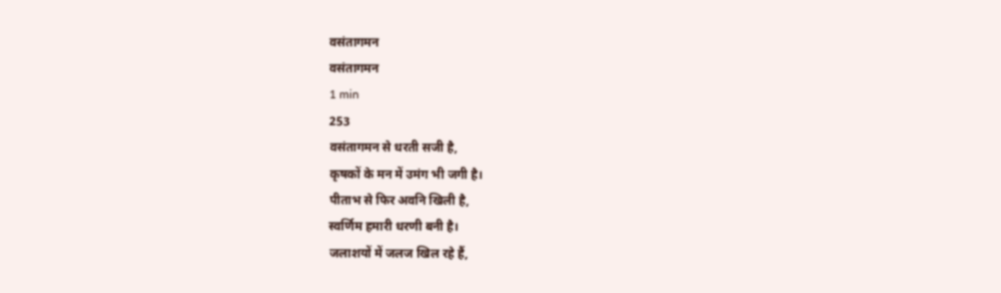वसंतागमन
वसंतागमन
1 min
253
वसंतागमन से धरती सजी है,
कृषकों के मन में उमंग भी जगी है।
पीताभ से फिर अवनि खिली है,
स्वर्णिम हमारी धरणी बनी है।
जलाशयों में जलज खिल रहे हैं,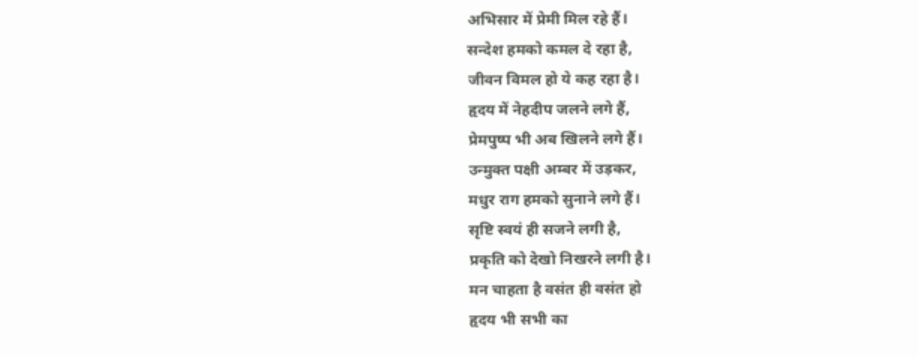अभिसार में प्रेमी मिल रहे हैं।
सन्देश हमको कमल दे रहा है,
जीवन विमल हो ये कह रहा है।
हृदय में नेहदीप जलने लगे हैं,
प्रेमपुष्प भी अब खिलने लगे हैं।
उन्मुक्त पक्षी अम्बर में उड़कर,
मधुर राग हमको सुनाने लगे हैं।
सृष्टि स्वयं ही सजने लगी है,
प्रकृति को देखो निखरने लगी है।
मन चाहता है वसंत ही वसंत हो
हृदय भी सभी का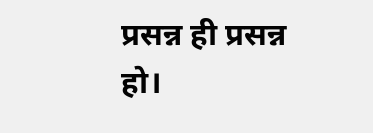प्रसन्न ही प्रसन्न हो।